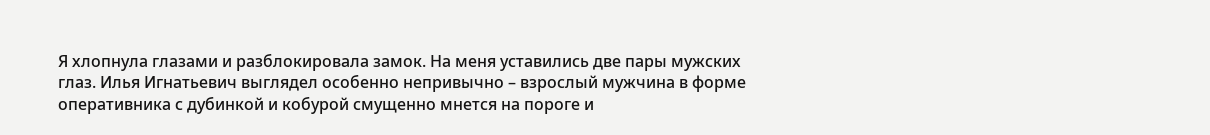Я хлопнула глазами и разблокировала замок. На меня уставились две пары мужских глаз. Илья Игнатьевич выглядел особенно непривычно – взрослый мужчина в форме оперативника с дубинкой и кобурой смущенно мнется на пороге и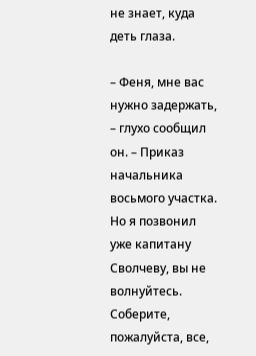не знает, куда деть глаза.

– Феня, мне вас нужно задержать, – глухо сообщил он. – Приказ начальника восьмого участка. Но я позвонил уже капитану Сволчеву, вы не волнуйтесь. Соберите, пожалуйста, все,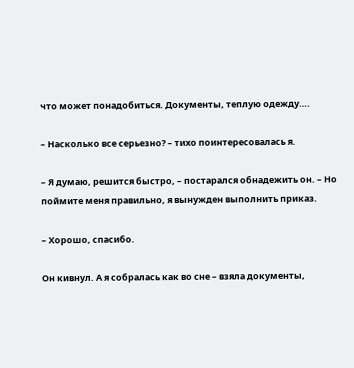что может понадобиться. Документы, теплую одежду….

– Насколько все серьезно? – тихо поинтересовалась я.

– Я думаю, решится быстро, – постарался обнадежить он. – Но поймите меня правильно, я вынужден выполнить приказ.

– Хорошо, спасибо.

Он кивнул. А я собралась как во сне – взяла документы,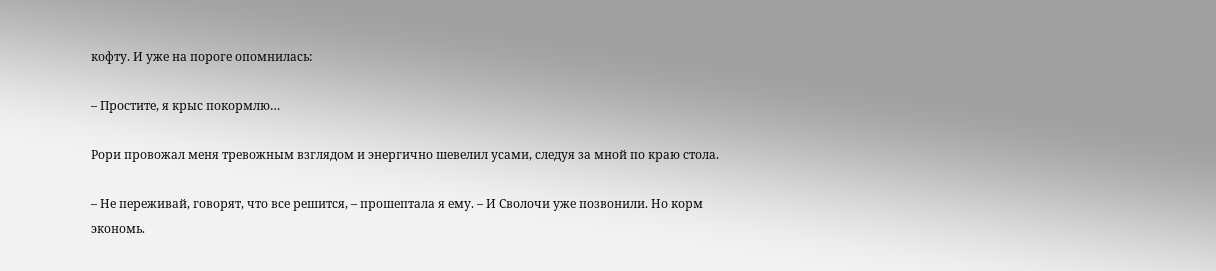кофту. И уже на пороге опомнилась:

– Простите, я крыс покормлю…

Рори провожал меня тревожным взглядом и энергично шевелил усами, следуя за мной по краю стола.

– Не переживай, говорят, что все решится, – прошептала я ему. – И Сволочи уже позвонили. Но корм экономь.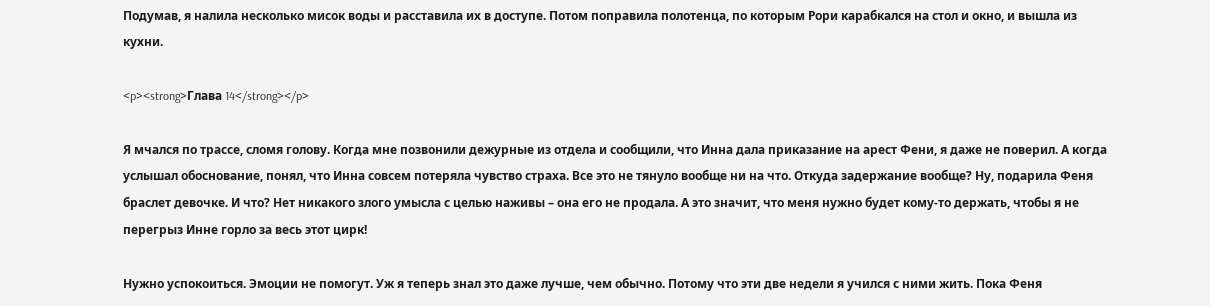Подумав, я налила несколько мисок воды и расставила их в доступе. Потом поправила полотенца, по которым Рори карабкался на стол и окно, и вышла из кухни.

<p><strong>Глава 14</strong></p>

Я мчался по трассе, сломя голову. Когда мне позвонили дежурные из отдела и сообщили, что Инна дала приказание на арест Фени, я даже не поверил. А когда услышал обоснование, понял, что Инна совсем потеряла чувство страха. Все это не тянуло вообще ни на что. Откуда задержание вообще? Ну, подарила Феня браслет девочке. И что? Нет никакого злого умысла с целью наживы – она его не продала. А это значит, что меня нужно будет кому-то держать, чтобы я не перегрыз Инне горло за весь этот цирк!

Нужно успокоиться. Эмоции не помогут. Уж я теперь знал это даже лучше, чем обычно. Потому что эти две недели я учился с ними жить. Пока Феня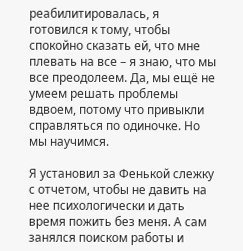реабилитировалась, я готовился к тому, чтобы спокойно сказать ей, что мне плевать на все – я знаю, что мы все преодолеем. Да, мы ещё не умеем решать проблемы вдвоем, потому что привыкли справляться по одиночке. Но мы научимся.

Я установил за Фенькой слежку с отчетом, чтобы не давить на нее психологически и дать время пожить без меня. А сам занялся поиском работы и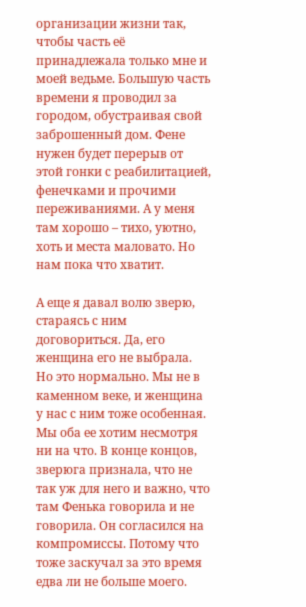организации жизни так, чтобы часть её принадлежала только мне и моей ведьме. Большую часть времени я проводил за городом, обустраивая свой заброшенный дом. Фене нужен будет перерыв от этой гонки с реабилитацией, фенечками и прочими переживаниями. А у меня там хорошо – тихо, уютно, хоть и места маловато. Но нам пока что хватит.

А еще я давал волю зверю, стараясь с ним договориться. Да, его женщина его не выбрала. Но это нормально. Мы не в каменном веке, и женщина у нас с ним тоже особенная. Мы оба ее хотим несмотря ни на что. В конце концов, зверюга признала, что не так уж для него и важно, что там Фенька говорила и не говорила. Он согласился на компромиссы. Потому что тоже заскучал за это время едва ли не больше моего.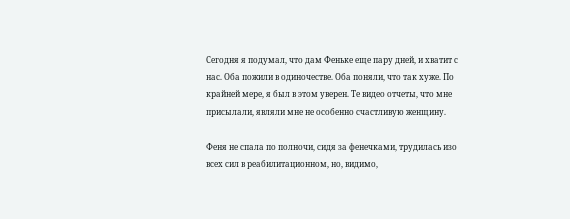Сегодня я подумал, что дам Феньке еще пару дней, и хватит с нас. Оба пожили в одиночестве. Оба поняли, что так хуже. По крайней мере, я был в этом уверен. Те видео отчеты, что мне присылали, являли мне не особенно счастливую женщину.

Феня не спала по полночи, сидя за фенечками, трудилась изо всех сил в реабилитационном, но, видимо,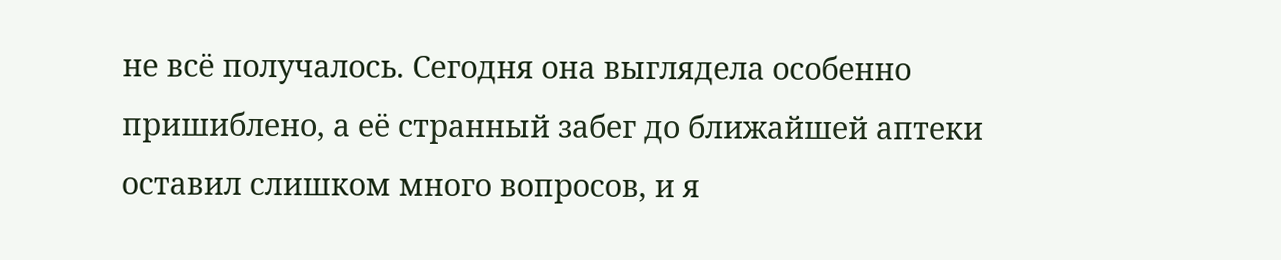не всё получалось. Сегодня она выглядела особенно пришиблено, а её странный забег до ближайшей аптеки оставил слишком много вопросов, и я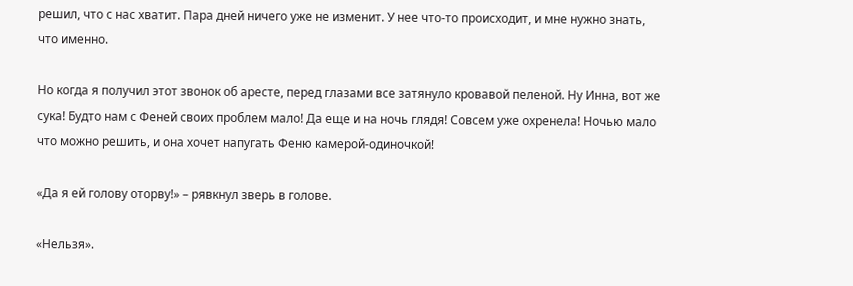решил, что с нас хватит. Пара дней ничего уже не изменит. У нее что-то происходит, и мне нужно знать, что именно.

Но когда я получил этот звонок об аресте, перед глазами все затянуло кровавой пеленой. Ну Инна, вот же сука! Будто нам с Феней своих проблем мало! Да еще и на ночь глядя! Совсем уже охренела! Ночью мало что можно решить, и она хочет напугать Феню камерой-одиночкой!

«Да я ей голову оторву!» – рявкнул зверь в голове.

«Нельзя».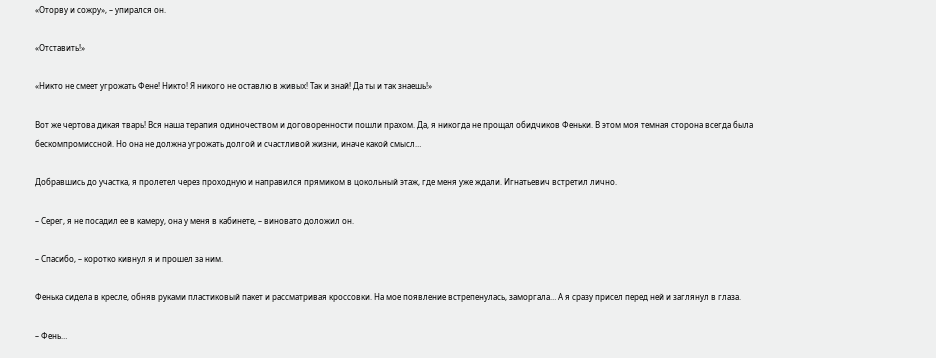«Оторву и сожру», – упирался он.

«Отставить!»

«Никто не смеет угрожать Фене! Никто! Я никого не оставлю в живых! Так и знай! Да ты и так знаешь!»

Вот же чертова дикая тварь! Вся наша терапия одиночеством и договоренности пошли прахом. Да, я никогда не прощал обидчиков Феньки. В этом моя темная сторона всегда была бескомпромиссной. Но она не должна угрожать долгой и счастливой жизни, иначе какой смысл…

Добравшись до участка, я пролетел через проходную и направился прямиком в цокольный этаж, где меня уже ждали. Игнатьевич встретил лично.

– Серег, я не посадил ее в камеру, она у меня в кабинете, – виновато доложил он.

– Спасибо, – коротко кивнул я и прошел за ним.

Фенька сидела в кресле, обняв руками пластиковый пакет и рассматривая кроссовки. На мое появление встрепенулась, заморгала… А я сразу присел перед ней и заглянул в глаза.

– Фень…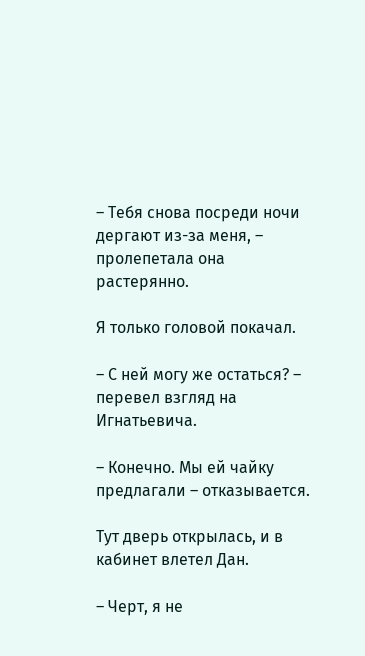– Тебя снова посреди ночи дергают из-за меня, – пролепетала она растерянно.

Я только головой покачал.

– С ней могу же остаться? – перевел взгляд на Игнатьевича.

– Конечно. Мы ей чайку предлагали – отказывается.

Тут дверь открылась, и в кабинет влетел Дан.

– Черт, я не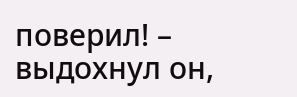поверил! – выдохнул он,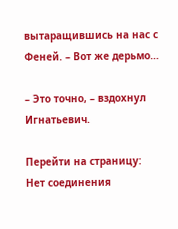вытаращившись на нас с Феней. – Вот же дерьмо…

– Это точно, – вздохнул Игнатьевич.

Перейти на страницу:
Нет соединения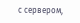с сервером,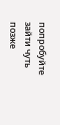попробуйте зайти чуть позже